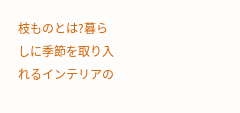枝ものとは?暮らしに季節を取り入れるインテリアの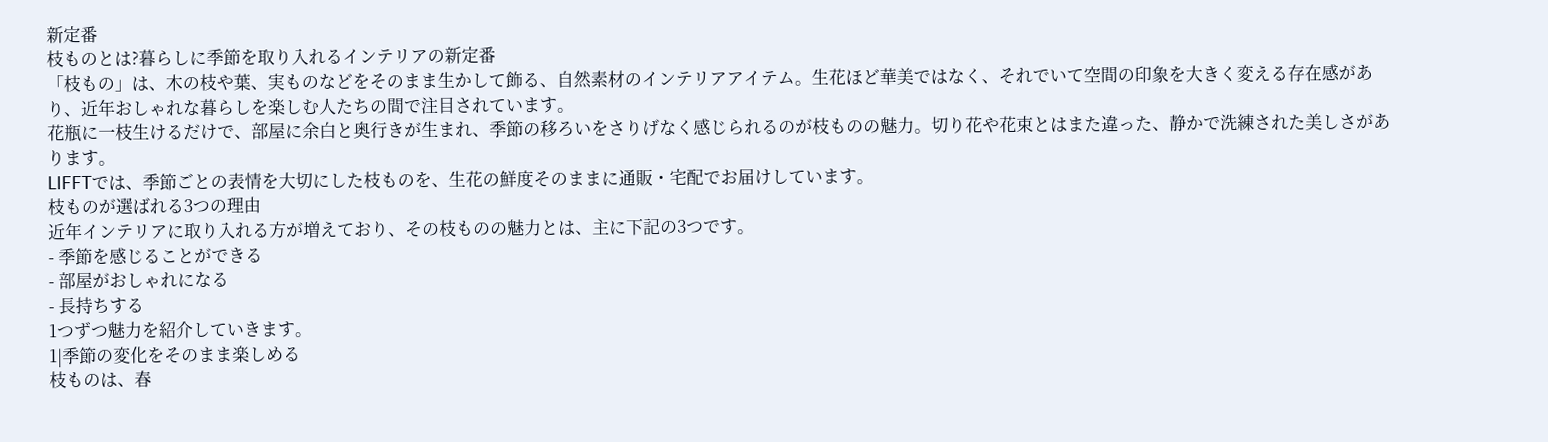新定番
枝ものとは?暮らしに季節を取り入れるインテリアの新定番
「枝もの」は、木の枝や葉、実ものなどをそのまま生かして飾る、自然素材のインテリアアイテム。生花ほど華美ではなく、それでいて空間の印象を大きく変える存在感があり、近年おしゃれな暮らしを楽しむ人たちの間で注目されています。
花瓶に一枝生けるだけで、部屋に余白と奥行きが生まれ、季節の移ろいをさりげなく感じられるのが枝ものの魅力。切り花や花束とはまた違った、静かで洗練された美しさがあります。
LIFFTでは、季節ごとの表情を大切にした枝ものを、生花の鮮度そのままに通販・宅配でお届けしています。
枝ものが選ばれる3つの理由
近年インテリアに取り入れる方が増えており、その枝ものの魅力とは、主に下記の3つです。
- 季節を感じることができる
- 部屋がおしゃれになる
- 長持ちする
1つずつ魅力を紹介していきます。
1|季節の変化をそのまま楽しめる
枝ものは、春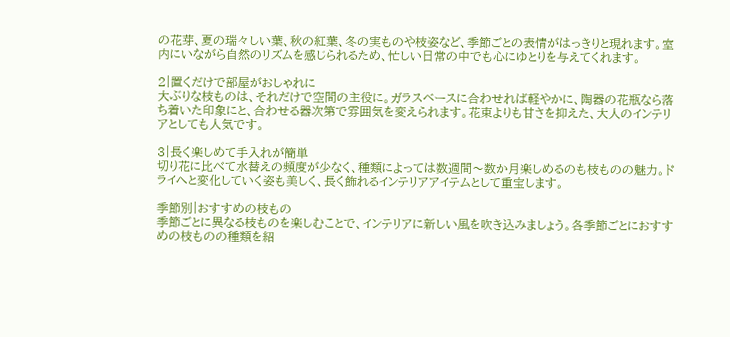の花芽、夏の瑞々しい葉、秋の紅葉、冬の実ものや枝姿など、季節ごとの表情がはっきりと現れます。室内にいながら自然のリズムを感じられるため、忙しい日常の中でも心にゆとりを与えてくれます。

2|置くだけで部屋がおしゃれに
大ぶりな枝ものは、それだけで空間の主役に。ガラスベースに合わせれば軽やかに、陶器の花瓶なら落ち着いた印象にと、合わせる器次第で雰囲気を変えられます。花束よりも甘さを抑えた、大人のインテリアとしても人気です。

3|長く楽しめて手入れが簡単
切り花に比べて水替えの頻度が少なく、種類によっては数週間〜数か月楽しめるのも枝ものの魅力。ドライへと変化していく姿も美しく、長く飾れるインテリアアイテムとして重宝します。

季節別|おすすめの枝もの
季節ごとに異なる枝ものを楽しむことで、インテリアに新しい風を吹き込みましょう。各季節ごとにおすすめの枝ものの種類を紹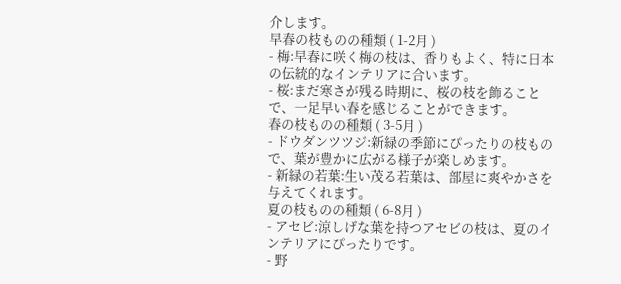介します。
早春の枝ものの種類 ( 1-2月 )
- 梅:早春に咲く梅の枝は、香りもよく、特に日本の伝統的なインテリアに合います。
- 桜:まだ寒さが残る時期に、桜の枝を飾ることで、一足早い春を感じることができます。
春の枝ものの種類 ( 3-5月 )
- ドウダンツツジ:新緑の季節にぴったりの枝もので、葉が豊かに広がる様子が楽しめます。
- 新緑の若葉:生い茂る若葉は、部屋に爽やかさを与えてくれます。
夏の枝ものの種類 ( 6-8月 )
- アセビ:涼しげな葉を持つアセビの枝は、夏のインテリアにぴったりです。
- 野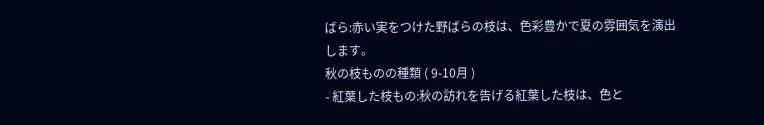ばら:赤い実をつけた野ばらの枝は、色彩豊かで夏の雰囲気を演出します。
秋の枝ものの種類 ( 9-10月 )
- 紅葉した枝もの:秋の訪れを告げる紅葉した枝は、色と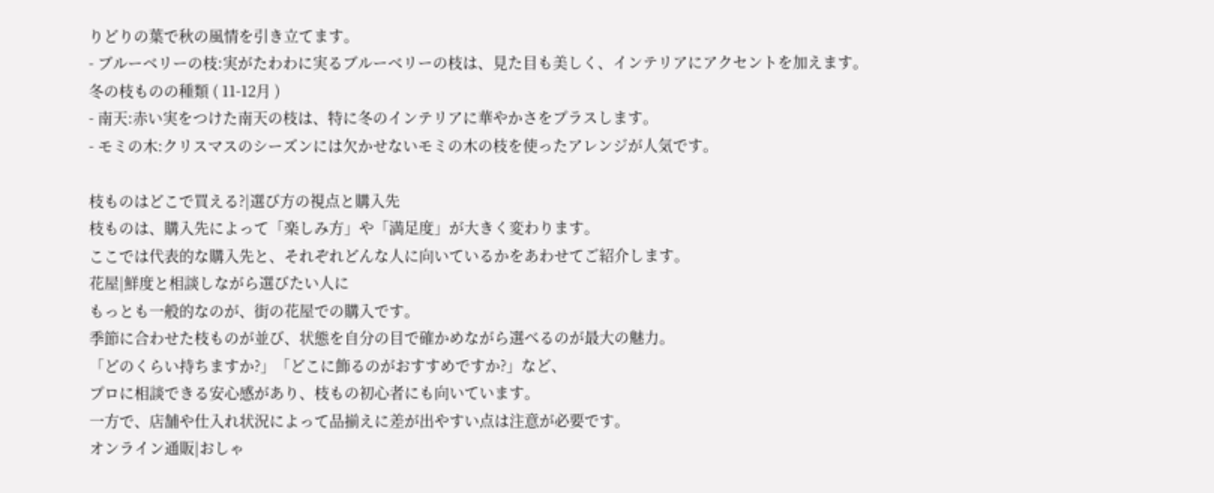りどりの葉で秋の風情を引き立てます。
- ブルーベリーの枝:実がたわわに実るブルーベリーの枝は、見た目も美しく、インテリアにアクセントを加えます。
冬の枝ものの種類 ( 11-12月 )
- 南天:赤い実をつけた南天の枝は、特に冬のインテリアに華やかさをプラスします。
- モミの木:クリスマスのシーズンには欠かせないモミの木の枝を使ったアレンジが人気です。

枝ものはどこで買える?|選び方の視点と購入先
枝ものは、購入先によって「楽しみ方」や「満足度」が大きく変わります。
ここでは代表的な購入先と、それぞれどんな人に向いているかをあわせてご紹介します。
花屋|鮮度と相談しながら選びたい人に
もっとも一般的なのが、街の花屋での購入です。
季節に合わせた枝ものが並び、状態を自分の目で確かめながら選べるのが最大の魅力。
「どのくらい持ちますか?」「どこに飾るのがおすすめですか?」など、
プロに相談できる安心感があり、枝もの初心者にも向いています。
一方で、店舗や仕入れ状況によって品揃えに差が出やすい点は注意が必要です。
オンライン通販|おしゃ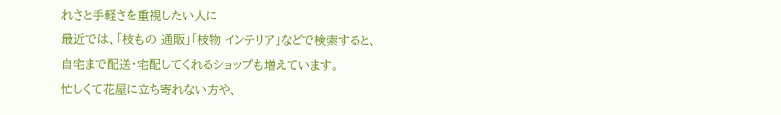れさと手軽さを重視したい人に
最近では、「枝もの 通販」「枝物 インテリア」などで検索すると、
自宅まで配送・宅配してくれるショップも増えています。
忙しくて花屋に立ち寄れない方や、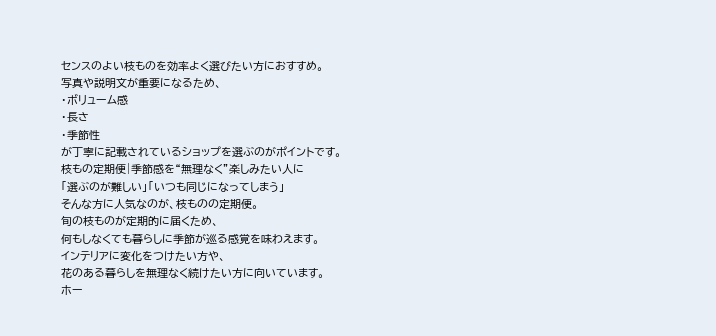センスのよい枝ものを効率よく選びたい方におすすめ。
写真や説明文が重要になるため、
・ボリューム感
・長さ
・季節性
が丁寧に記載されているショップを選ぶのがポイントです。
枝もの定期便|季節感を“無理なく”楽しみたい人に
「選ぶのが難しい」「いつも同じになってしまう」
そんな方に人気なのが、枝ものの定期便。
旬の枝ものが定期的に届くため、
何もしなくても暮らしに季節が巡る感覚を味わえます。
インテリアに変化をつけたい方や、
花のある暮らしを無理なく続けたい方に向いています。
ホー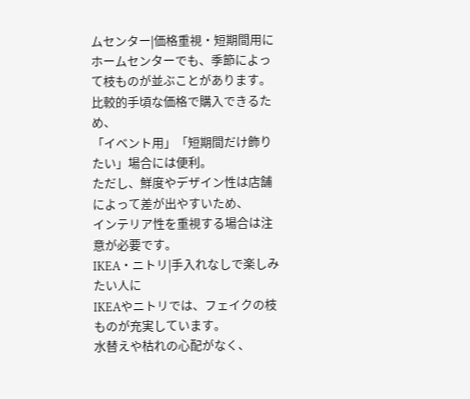ムセンター|価格重視・短期間用に
ホームセンターでも、季節によって枝ものが並ぶことがあります。
比較的手頃な価格で購入できるため、
「イベント用」「短期間だけ飾りたい」場合には便利。
ただし、鮮度やデザイン性は店舗によって差が出やすいため、
インテリア性を重視する場合は注意が必要です。
IKEA・ニトリ|手入れなしで楽しみたい人に
IKEAやニトリでは、フェイクの枝ものが充実しています。
水替えや枯れの心配がなく、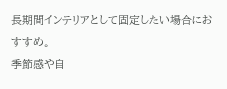長期間インテリアとして固定したい場合におすすめ。
季節感や自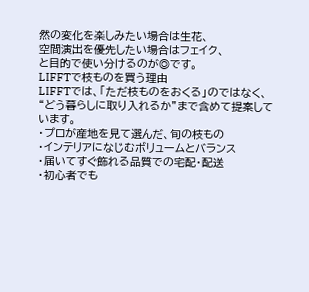然の変化を楽しみたい場合は生花、
空間演出を優先したい場合はフェイク、
と目的で使い分けるのが◎です。
LIFFTで枝ものを買う理由
LIFFTでは、「ただ枝ものをおくる」のではなく、
“どう暮らしに取り入れるか”まで含めて提案しています。
・プロが産地を見て選んだ、旬の枝もの
・インテリアになじむボリュームとバランス
・届いてすぐ飾れる品質での宅配・配送
・初心者でも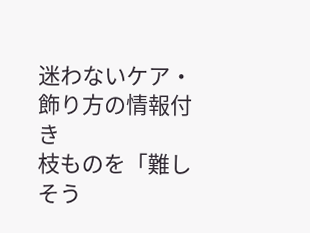迷わないケア・飾り方の情報付き
枝ものを「難しそう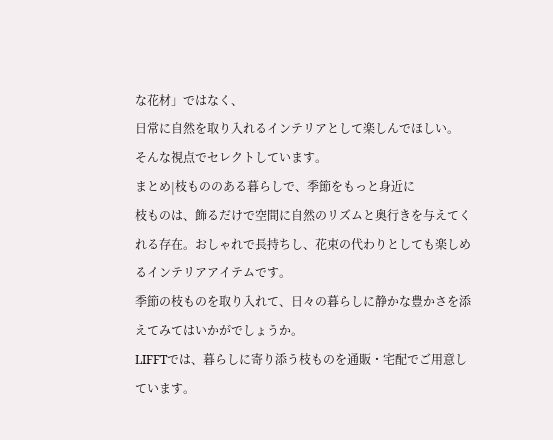な花材」ではなく、
日常に自然を取り入れるインテリアとして楽しんでほしい。
そんな視点でセレクトしています。
まとめ|枝もののある暮らしで、季節をもっと身近に
枝ものは、飾るだけで空間に自然のリズムと奥行きを与えてくれる存在。おしゃれで長持ちし、花束の代わりとしても楽しめるインテリアアイテムです。
季節の枝ものを取り入れて、日々の暮らしに静かな豊かさを添えてみてはいかがでしょうか。
LIFFTでは、暮らしに寄り添う枝ものを通販・宅配でご用意しています。